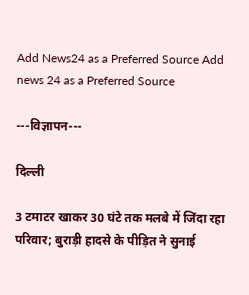Add News24 as a Preferred Source Add news 24 as a Preferred Source

---विज्ञापन---

दिल्ली

3 टमाटर खाकर 30 घंटे तक मलबे में जिंदा रहा परिवार; बुराड़ी हादसे के पीड़ित ने सुनाई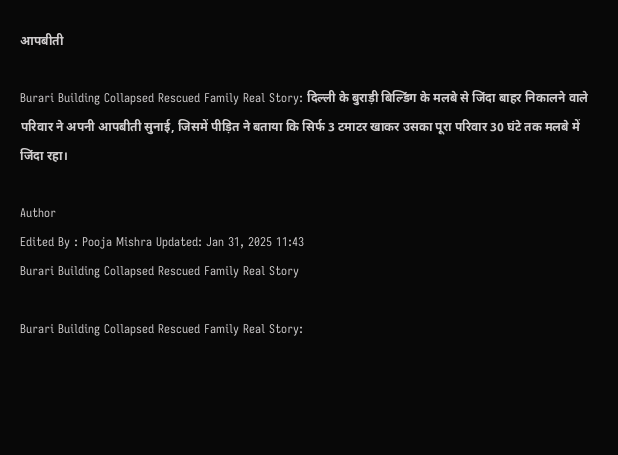आपबीती

Burari Building Collapsed Rescued Family Real Story: दिल्ली के बुराड़ी बिल्डिंग के मलबे से जिंदा बाहर निकालने वाले परिवार ने अपनी आपबीती सुनाई, जिसमें पीड़ित ने बताया कि सिर्फ 3 टमाटर खाकर उसका पूरा परिवार 30 घंटे तक मलबे में जिंदा रहा।

Author
Edited By : Pooja Mishra Updated: Jan 31, 2025 11:43
Burari Building Collapsed Rescued Family Real Story

Burari Building Collapsed Rescued Family Real Story: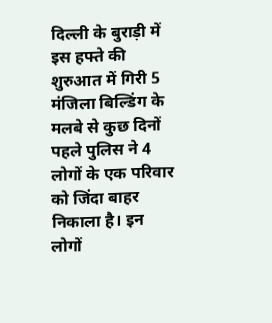दिल्ली के बुराड़ी में इस हफ्ते की शुरुआत में गिरी 5 मंजिला बिल्डिंग के मलबे से कुछ दिनों पहले पुलिस ने 4 लोगों के एक परिवार को जिंदा बाहर निकाला है। इन लोगों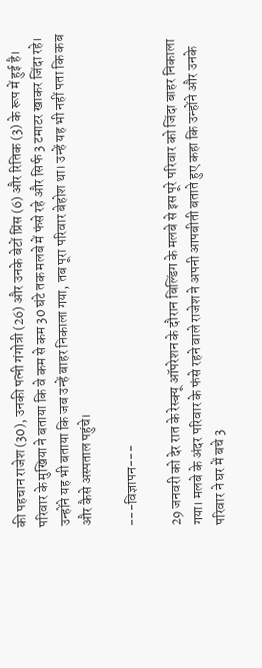की पहचान राजेश (30), उनकी पत्नी गंगोत्री (26) और उनके बेटों प्रिंस (6) और रितिक (3) के रूप में हुई है। परिवार के मुखिया ने बताया कि वे कम से कम 30 घंटे तक मलबे में फंसे रहे और सिर्फ 3 टमाटर खाकर जिंदा रहे। उन्होंने यह भी बताया कि जब उन्हें बाहर निकाला गया, तब पूरा परिवार बेहोश था। उन्हें यह भी नहीं पता कि कब और कैसे अस्पताल पहुंचे।

---विज्ञापन---

29 जनवरी को देर रात के रेस्क्यू ऑपरेशन के दौरान बिल्डिंग के मलबे से इस पूरे परिवार को जिंदा बाहर निकाला गया। मलबे के अंदर परिवार के फंसे रहने वाले राजेश ने अपनी आपबीती बताते हुए कहा कि उन्होंने और उनके परिवार ने घर में बचे 3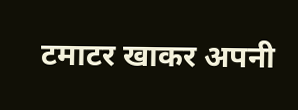टमाटर खाकर अपनी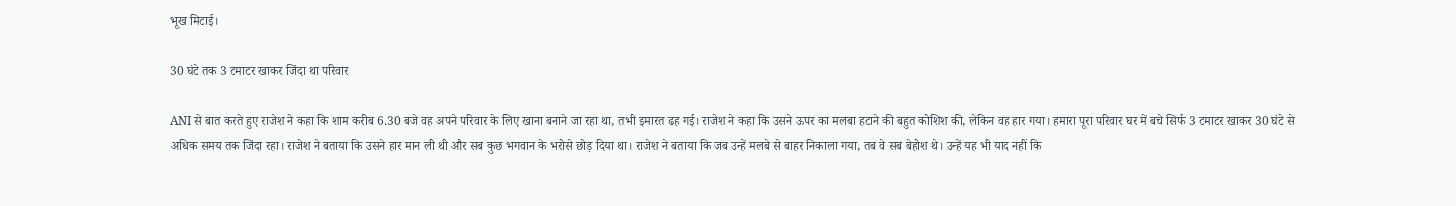भूख मिटाई।

30 घंटे तक 3 टमाटर खाकर जिंदा था परिवार

ANI से बात करते हुए राजेश ने कहा कि शाम करीब 6.30 बजे वह अपने परिवार के लिए खाना बनाने जा रहा था, तभी इमारत ढह गई। राजेश ने कहा कि उसने ऊपर का मलबा हटाने की बहुत कोशिश की, लेकिन वह हार गया। हमारा पूरा परिवार घर में बचे सिर्फ 3 टमाटर खाकर 30 घंटे से अधिक समय तक जिंदा रहा। राजेश ने बताया कि उसने हार मान ली थी और सब कुछ भगवान के भरोसे छोड़ दिया था। राजेश ने बताया कि जब उन्हें मलबे से बाहर निकाला गया, तब वे सब बेहोश थे। उन्हें यह भी याद नहीं कि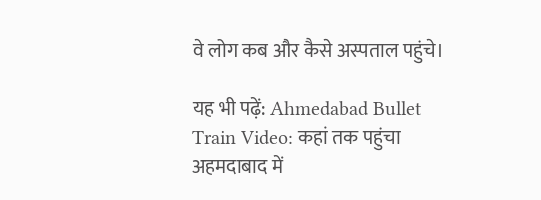वे लोग कब और कैसे अस्पताल पहुंचे।

यह भी पढ़ें: Ahmedabad Bullet Train Video: कहां तक पहुंचा अहमदाबाद में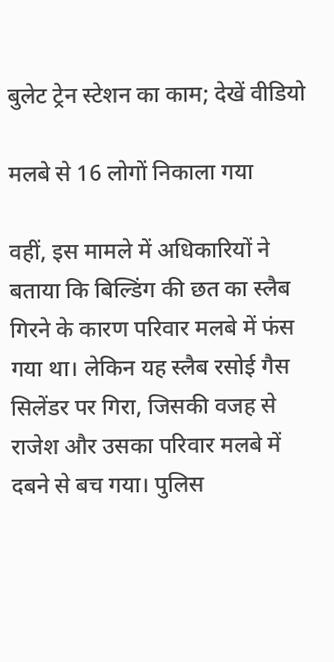बुलेट ट्रेन स्टेशन का काम; देखें वीडियो

मलबे से 16 लोगों निकाला गया

वहीं, इस मामले में अधिकारियों ने बताया कि बिल्डिंग की छत का स्लैब गिरने के कारण परिवार मलबे में फंस गया था। लेकिन यह स्लैब रसोई गैस सिलेंडर पर गिरा, जिसकी वजह से राजेश और उसका परिवार मलबे में दबने से बच गया। पुलिस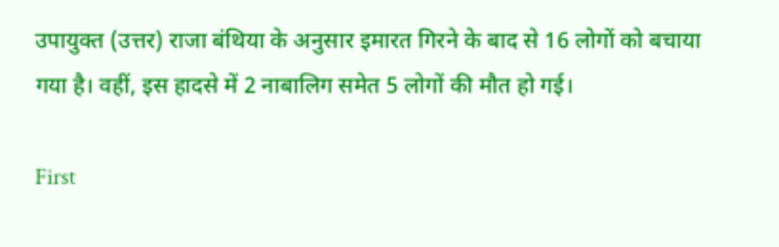उपायुक्त (उत्तर) राजा बंथिया के अनुसार इमारत गिरने के बाद से 16 लोगों को बचाया गया है। वहीं, इस हादसे में 2 नाबालिग समेत 5 लोगों की मौत हो गई।

First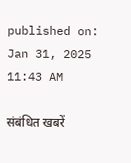published on: Jan 31, 2025 11:43 AM

संबंधित खबरें